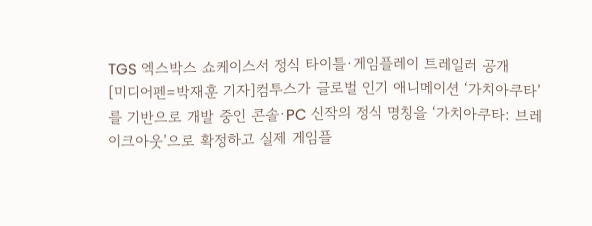TGS 엑스박스 쇼케이스서 정식 타이틀·게임플레이 트레일러 공개
[미디어펜=박재훈 기자]컴투스가 글로벌 인기 애니메이션 ‘가치아쿠타’를 기반으로 개발 중인 콘솔·PC 신작의 정식 명칭을 ‘가치아쿠타: 브레이크아웃’으로 확정하고 실제 게임플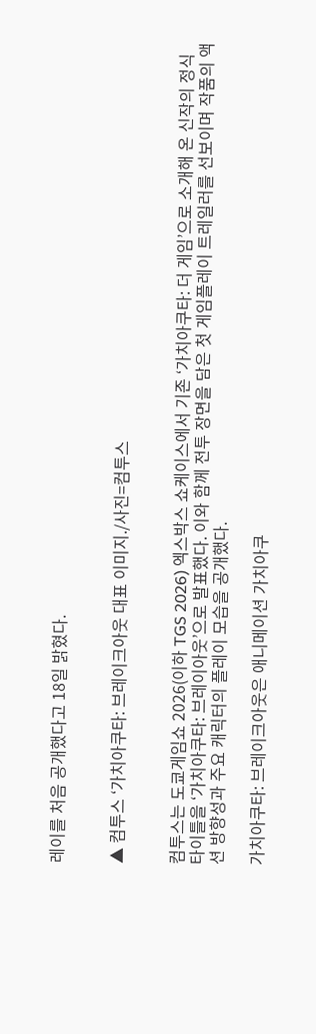레이를 처음 공개했다고 18일 밝혔다.


▲ 컴투스 ‘가치아쿠타: 브레이크아웃 대표 이미지./사진=컴투스


컴투스는 도쿄게임쇼 2026(이하 TGS 2026) 엑스박스 쇼케이스에서 기존 ‘가치아쿠타: 더 게임’으로 소개해 온 신작의 정식 타이틀을 ‘가치아쿠타: 브레이아웃’으로 발표했다. 이와 함께 전투 장면을 담은 첫 게임플레이 트레일러를 선보이며 작품의 액션 방향성과 주요 캐릭터의 플레이 모습을 공개했다.

가치아쿠타: 브레이크아웃은 애니메이션 가치아쿠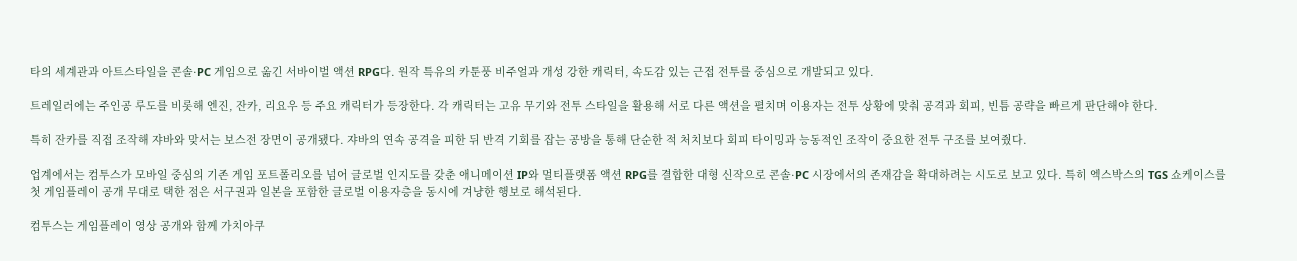타의 세계관과 아트스타일을 콘솔·PC 게임으로 옮긴 서바이벌 액션 RPG다. 원작 특유의 카툰풍 비주얼과 개성 강한 캐릭터, 속도감 있는 근접 전투를 중심으로 개발되고 있다.

트레일러에는 주인공 루도를 비롯해 엔진, 잔카, 리요우 등 주요 캐릭터가 등장한다. 각 캐릭터는 고유 무기와 전투 스타일을 활용해 서로 다른 액션을 펼치며 이용자는 전투 상황에 맞춰 공격과 회피, 빈틈 공략을 빠르게 판단해야 한다.

특히 잔카를 직접 조작해 쟈바와 맞서는 보스전 장면이 공개됐다. 쟈바의 연속 공격을 피한 뒤 반격 기회를 잡는 공방을 통해 단순한 적 처치보다 회피 타이밍과 능동적인 조작이 중요한 전투 구조를 보여줬다.

업계에서는 컴투스가 모바일 중심의 기존 게임 포트폴리오를 넘어 글로벌 인지도를 갖춘 애니메이션 IP와 멀티플랫폼 액션 RPG를 결합한 대형 신작으로 콘솔·PC 시장에서의 존재감을 확대하려는 시도로 보고 있다. 특히 엑스박스의 TGS 쇼케이스를 첫 게임플레이 공개 무대로 택한 점은 서구권과 일본을 포함한 글로벌 이용자층을 동시에 겨냥한 행보로 해석된다.

컴투스는 게임플레이 영상 공개와 함께 가치아쿠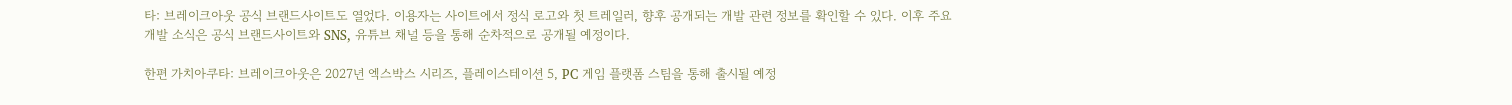타: 브레이크아웃 공식 브랜드사이트도 열었다. 이용자는 사이트에서 정식 로고와 첫 트레일러, 향후 공개되는 개발 관련 정보를 확인할 수 있다. 이후 주요 개발 소식은 공식 브랜드사이트와 SNS, 유튜브 채널 등을 통해 순차적으로 공개될 예정이다.

한편 가치아쿠타: 브레이크아웃은 2027년 엑스박스 시리즈, 플레이스테이션 5, PC 게임 플랫폼 스팀을 통해 출시될 예정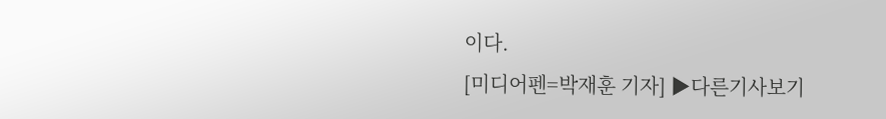이다.
[미디어펜=박재훈 기자] ▶다른기사보기